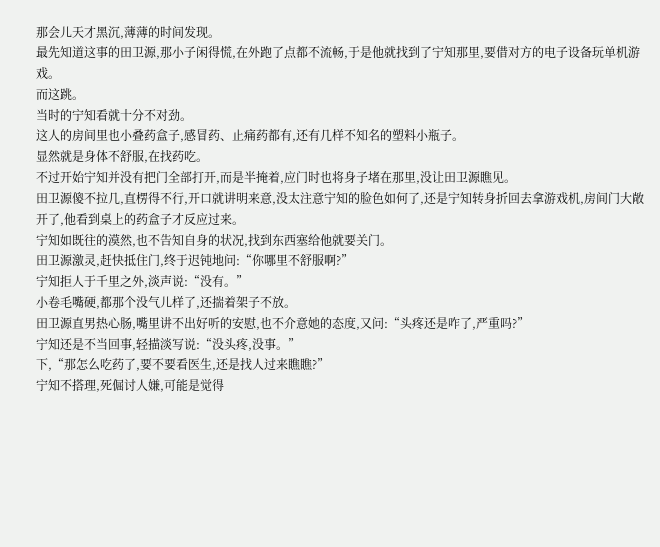那会儿天才黑沉,薄薄的时间发现。
最先知道这事的田卫源,那小子闲得慌,在外跑了点都不流畅,于是他就找到了宁知那里,要借对方的电子设备玩单机游戏。
而这跳。
当时的宁知看就十分不对劲。
这人的房间里也小叠药盒子,感冒药、止痛药都有,还有几样不知名的塑料小瓶子。
显然就是身体不舒服,在找药吃。
不过开始宁知并没有把门全部打开,而是半掩着,应门时也将身子堵在那里,没让田卫源瞧见。
田卫源傻不拉几,直楞得不行,开口就讲明来意,没太注意宁知的脸色如何了,还是宁知转身折回去拿游戏机,房间门大敞开了,他看到桌上的药盒子才反应过来。
宁知如既往的漠然,也不告知自身的状况,找到东西塞给他就要关门。
田卫源激灵,赶快抵住门,终于迟钝地问:“你哪里不舒服啊?”
宁知拒人于千里之外,淡声说:“没有。”
小卷毛嘴硬,都那个没气儿样了,还揣着架子不放。
田卫源直男热心肠,嘴里讲不出好听的安慰,也不介意她的态度,又问:“头疼还是咋了,严重吗?”
宁知还是不当回事,轻描淡写说:“没头疼,没事。”
下,“那怎么吃药了,要不要看医生,还是找人过来瞧瞧?”
宁知不搭理,死倔讨人嫌,可能是觉得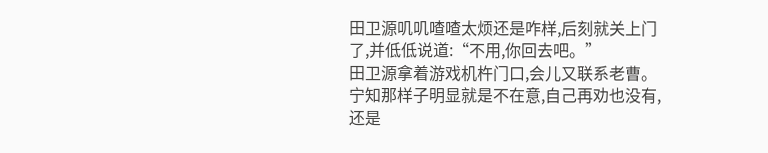田卫源叽叽喳喳太烦还是咋样,后刻就关上门了,并低低说道:“不用,你回去吧。”
田卫源拿着游戏机杵门口,会儿又联系老曹。
宁知那样子明显就是不在意,自己再劝也没有,还是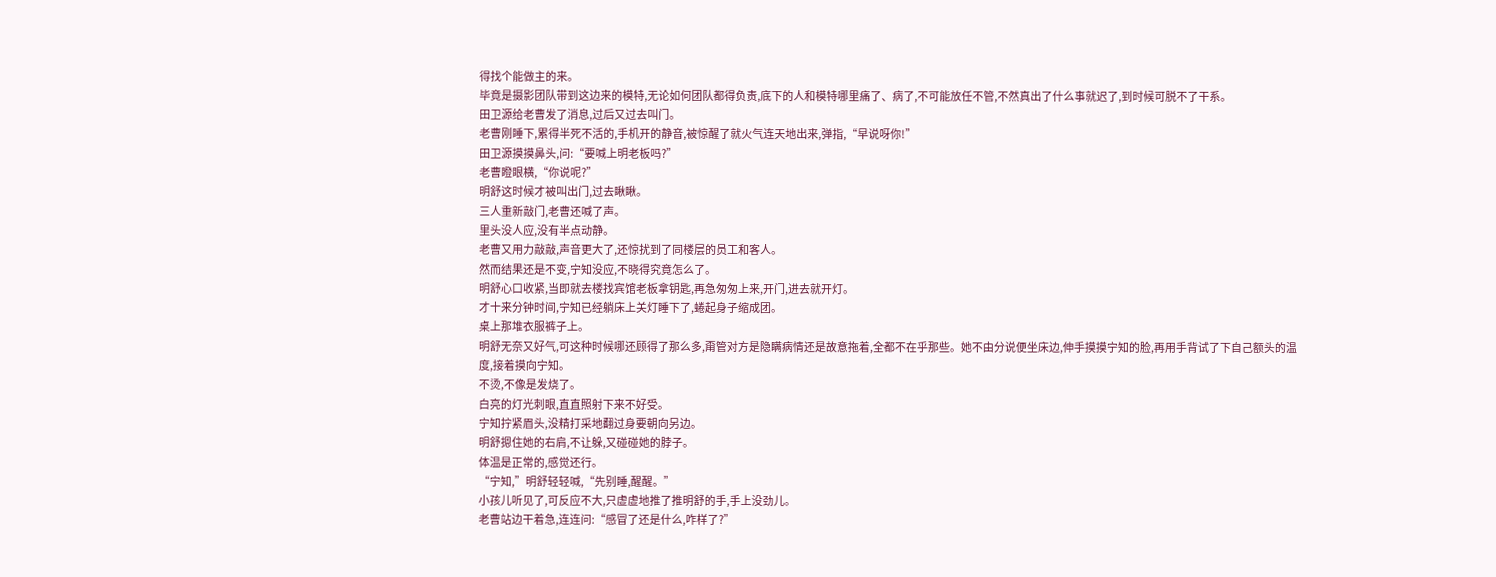得找个能做主的来。
毕竟是摄影团队带到这边来的模特,无论如何团队都得负责,底下的人和模特哪里痛了、病了,不可能放任不管,不然真出了什么事就迟了,到时候可脱不了干系。
田卫源给老曹发了消息,过后又过去叫门。
老曹刚睡下,累得半死不活的,手机开的静音,被惊醒了就火气连天地出来,弹指,“早说呀你!”
田卫源摸摸鼻头,问:“要喊上明老板吗?”
老曹瞪眼横,“你说呢?”
明舒这时候才被叫出门,过去瞅瞅。
三人重新敲门,老曹还喊了声。
里头没人应,没有半点动静。
老曹又用力敲敲,声音更大了,还惊扰到了同楼层的员工和客人。
然而结果还是不变,宁知没应,不晓得究竟怎么了。
明舒心口收紧,当即就去楼找宾馆老板拿钥匙,再急匆匆上来,开门,进去就开灯。
才十来分钟时间,宁知已经躺床上关灯睡下了,蜷起身子缩成团。
桌上那堆衣服裤子上。
明舒无奈又好气,可这种时候哪还顾得了那么多,甭管对方是隐瞒病情还是故意拖着,全都不在乎那些。她不由分说便坐床边,伸手摸摸宁知的脸,再用手背试了下自己额头的温度,接着摸向宁知。
不烫,不像是发烧了。
白亮的灯光刺眼,直直照射下来不好受。
宁知拧紧眉头,没精打采地翻过身要朝向另边。
明舒摁住她的右肩,不让躲,又碰碰她的脖子。
体温是正常的,感觉还行。
“宁知,”明舒轻轻喊,“先别睡,醒醒。”
小孩儿听见了,可反应不大,只虚虚地推了推明舒的手,手上没劲儿。
老曹站边干着急,连连问:“感冒了还是什么,咋样了?”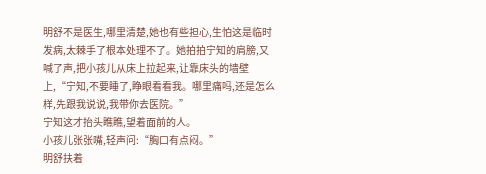明舒不是医生,哪里清楚,她也有些担心,生怕这是临时发病,太棘手了根本处理不了。她拍拍宁知的肩膀,又喊了声,把小孩儿从床上拉起来,让靠床头的墙壁上,“宁知,不要睡了,睁眼看看我。哪里痛吗,还是怎么样,先跟我说说,我带你去医院。”
宁知这才抬头瞧瞧,望着面前的人。
小孩儿张张嘴,轻声问:“胸口有点闷。”
明舒扶着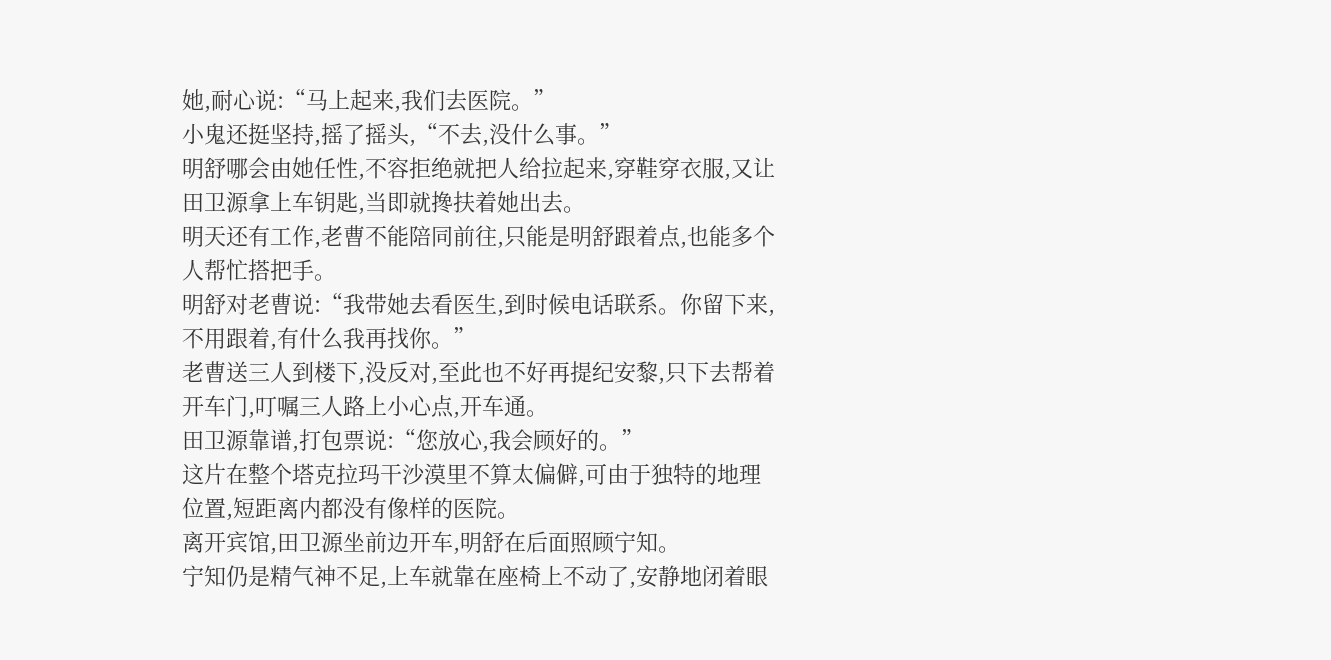她,耐心说:“马上起来,我们去医院。”
小鬼还挺坚持,摇了摇头,“不去,没什么事。”
明舒哪会由她任性,不容拒绝就把人给拉起来,穿鞋穿衣服,又让田卫源拿上车钥匙,当即就搀扶着她出去。
明天还有工作,老曹不能陪同前往,只能是明舒跟着点,也能多个人帮忙搭把手。
明舒对老曹说:“我带她去看医生,到时候电话联系。你留下来,不用跟着,有什么我再找你。”
老曹送三人到楼下,没反对,至此也不好再提纪安黎,只下去帮着开车门,叮嘱三人路上小心点,开车通。
田卫源靠谱,打包票说:“您放心,我会顾好的。”
这片在整个塔克拉玛干沙漠里不算太偏僻,可由于独特的地理位置,短距离内都没有像样的医院。
离开宾馆,田卫源坐前边开车,明舒在后面照顾宁知。
宁知仍是精气神不足,上车就靠在座椅上不动了,安静地闭着眼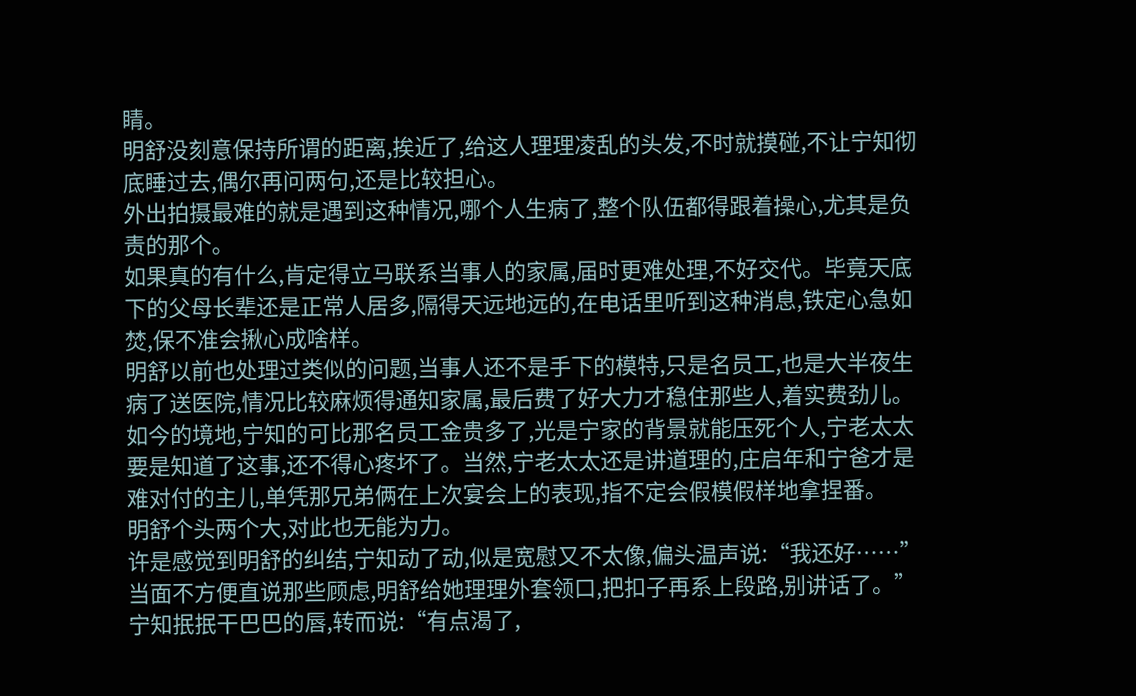睛。
明舒没刻意保持所谓的距离,挨近了,给这人理理凌乱的头发,不时就摸碰,不让宁知彻底睡过去,偶尔再问两句,还是比较担心。
外出拍摄最难的就是遇到这种情况,哪个人生病了,整个队伍都得跟着操心,尤其是负责的那个。
如果真的有什么,肯定得立马联系当事人的家属,届时更难处理,不好交代。毕竟天底下的父母长辈还是正常人居多,隔得天远地远的,在电话里听到这种消息,铁定心急如焚,保不准会揪心成啥样。
明舒以前也处理过类似的问题,当事人还不是手下的模特,只是名员工,也是大半夜生病了送医院,情况比较麻烦得通知家属,最后费了好大力才稳住那些人,着实费劲儿。
如今的境地,宁知的可比那名员工金贵多了,光是宁家的背景就能压死个人,宁老太太要是知道了这事,还不得心疼坏了。当然,宁老太太还是讲道理的,庄启年和宁爸才是难对付的主儿,单凭那兄弟俩在上次宴会上的表现,指不定会假模假样地拿捏番。
明舒个头两个大,对此也无能为力。
许是感觉到明舒的纠结,宁知动了动,似是宽慰又不太像,偏头温声说:“我还好……”
当面不方便直说那些顾虑,明舒给她理理外套领口,把扣子再系上段路,别讲话了。”
宁知抿抿干巴巴的唇,转而说:“有点渴了,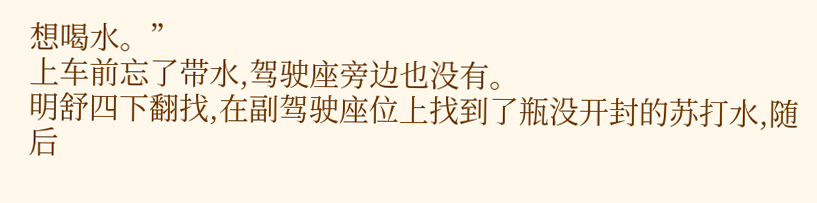想喝水。”
上车前忘了带水,驾驶座旁边也没有。
明舒四下翻找,在副驾驶座位上找到了瓶没开封的苏打水,随后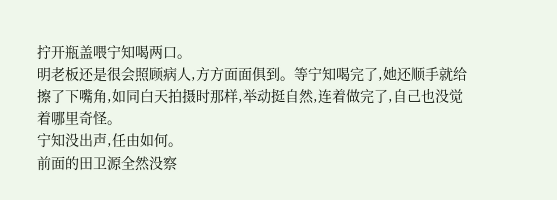拧开瓶盖喂宁知喝两口。
明老板还是很会照顾病人,方方面面俱到。等宁知喝完了,她还顺手就给擦了下嘴角,如同白天拍摄时那样,举动挺自然,连着做完了,自己也没觉着哪里奇怪。
宁知没出声,任由如何。
前面的田卫源全然没察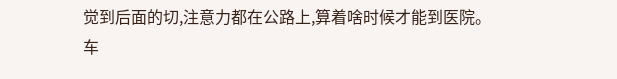觉到后面的切,注意力都在公路上,算着啥时候才能到医院。
车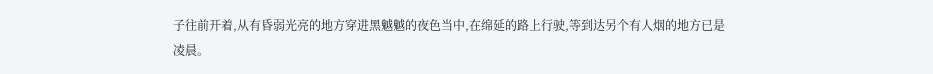子往前开着,从有昏弱光亮的地方穿进黑魆魆的夜色当中,在绵延的路上行驶,等到达另个有人烟的地方已是凌晨。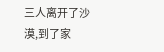三人离开了沙漠,到了家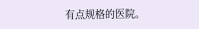有点规格的医院。